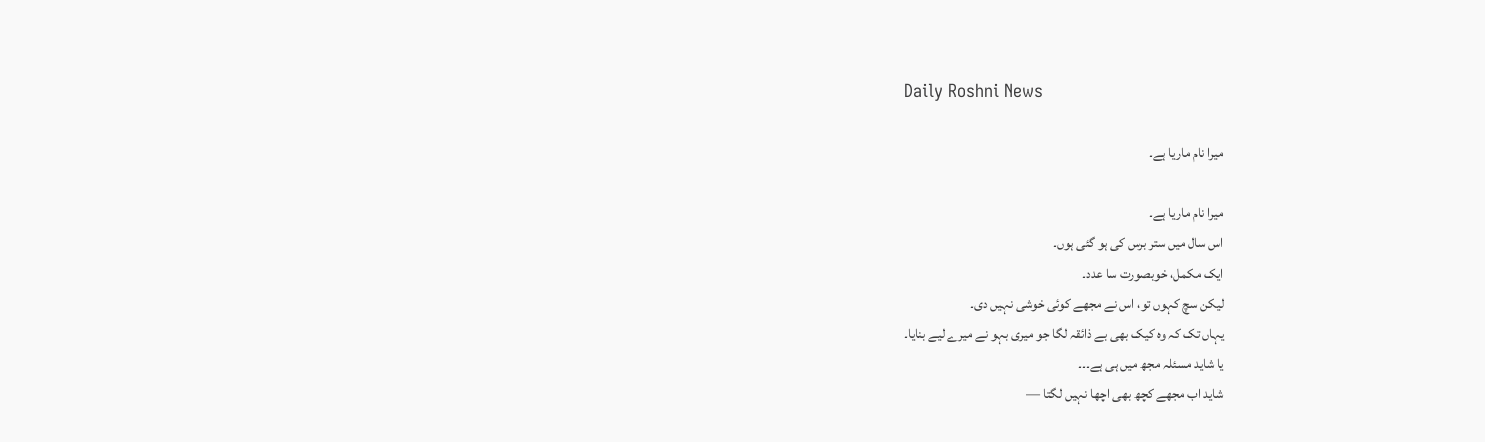Daily Roshni News

میرا نام ماریا ہے۔

میرا نام ماریا ہے۔
اس سال میں ستر برس کی ہو گئی ہوں۔
ایک مکمل، خوبصورت سا عدد۔
لیکن سچ کہوں تو، اس نے مجھے کوئی خوشی نہیں دی۔
یہاں تک کہ وہ کیک بھی بے ذائقہ لگا جو میری بہو نے میرے لیے بنایا۔
یا شاید مسئلہ مجھ میں ہی ہے۔۔۔
شاید اب مجھے کچھ بھی اچھا نہیں لگتا —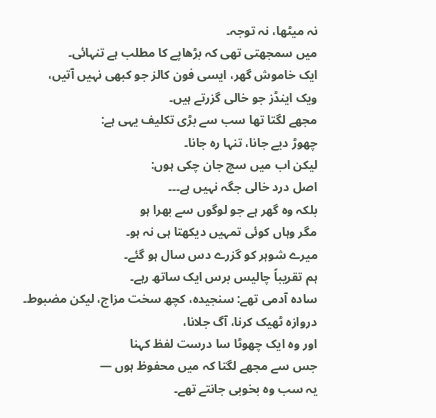نہ میٹھا، نہ توجہ۔
میں سمجھتی تھی کہ بڑھاپے کا مطلب ہے تنہائی۔
ایک خاموش گھر، ایسی فون کالز جو کبھی نہیں آتیں،
ویک اینڈز جو خالی گزرتے ہیں۔
مجھے لگتا تھا سب سے بڑی تکلیف یہی ہے:
چھوڑ دیے جانا، تنہا رہ جانا۔
لیکن اب میں سچ جان چکی ہوں:
اصل درد خالی جگہ نہیں ہے۔۔۔
بلکہ وہ گھر ہے جو لوگوں سے بھرا ہو
مگر وہاں کوئی تمہیں دیکھتا ہی نہ ہو۔
میرے شوہر کو گزرے دس سال ہو گئے۔
ہم تقریباً چالیس برس ایک ساتھ رہے۔
سادہ آدمی تھے: سنجیدہ، کچھ سخت مزاج، لیکن مضبوط۔
دروازہ ٹھیک کرنا، آگ جلانا،
اور وہ ایک چھوٹا سا درست لفظ کہنا
جس سے مجھے لگتا کہ میں محفوظ ہوں —
یہ سب وہ بخوبی جانتے تھے۔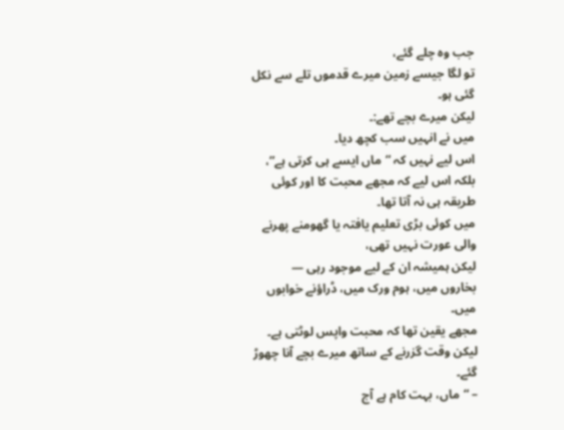جب وہ چلے گئے،
تو لگا جیسے زمین میرے قدموں تلے سے نکل گئی ہو۔
لیکن میرے بچے تھے:۔
میں نے انہیں سب کچھ دیا۔
اس لیے نہیں کہ “ماں ایسے ہی کرتی ہے”،
بلکہ اس لیے کہ مجھے محبت کا اور کوئی طریقہ ہی نہ آتا تھا۔
میں کوئی بڑی تعلیم یافتہ یا گھومنے پھرنے والی عورت نہیں تھی،
لیکن ہمیشہ ان کے لیے موجود رہی —
بخاروں میں، ہوم ورک میں، ڈراؤنے خوابوں میں۔
مجھے یقین تھا کہ محبت واپس لوٹتی ہے۔
لیکن وقت گزرنے کے ساتھ میرے بچے آنا چھوڑ گئے۔
– “ماں، بہت کام ہے آج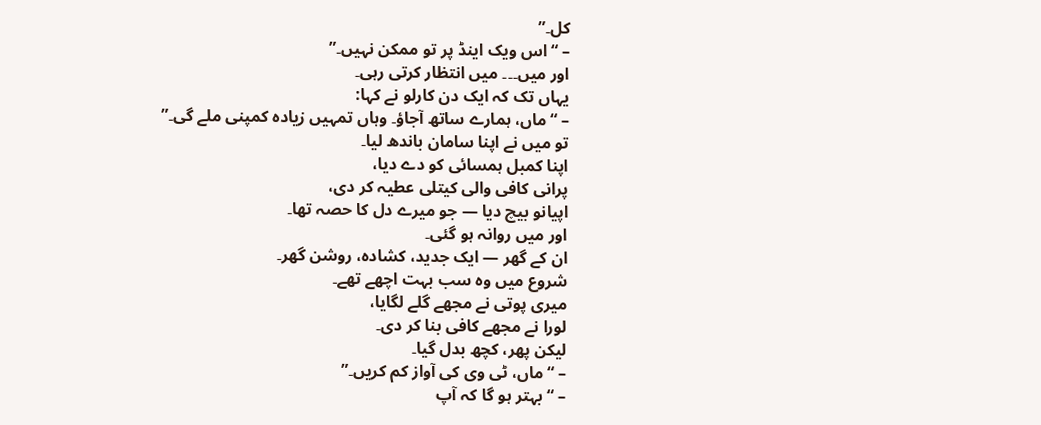کل۔”
– “اس ویک اینڈ پر تو ممکن نہیں۔”
اور میں۔۔۔ میں انتظار کرتی رہی۔
یہاں تک کہ ایک دن کارلو نے کہا:
– “ماں، ہمارے ساتھ آجاؤ۔ وہاں تمہیں زیادہ کمپنی ملے گی۔”
تو میں نے اپنا سامان باندھ لیا۔
اپنا کمبل ہمسائی کو دے دیا،
پرانی کافی والی کیتلی عطیہ کر دی،
اپیانو بیچ دیا — جو میرے دل کا حصہ تھا۔
اور میں روانہ ہو گئی۔
ان کے گھر — ایک جدید، کشادہ، روشن گھر۔
شروع میں وہ سب بہت اچھے تھے۔
میری پوتی نے مجھے گلے لگایا،
لورا نے مجھے کافی بنا کر دی۔
لیکن پھر، کچھ بدل گیا۔
– “ماں، ٹی وی کی آواز کم کریں۔”
– “بہتر ہو گا کہ آپ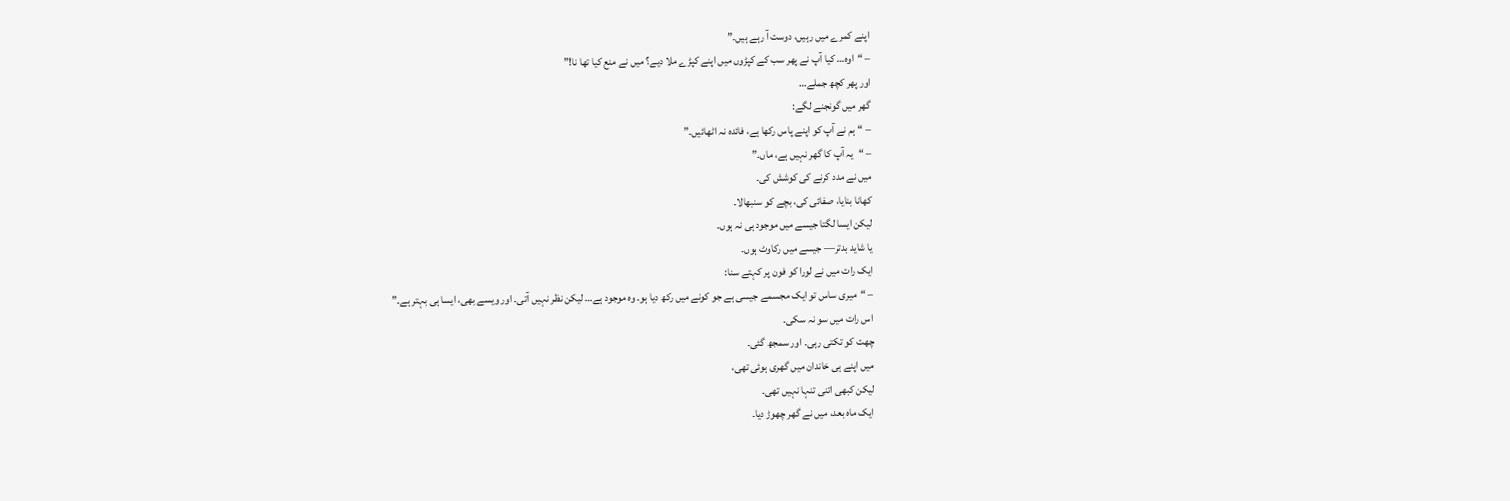اپنے کمرے میں رہیں، دوست آ رہے ہیں۔”
– “اوہ… کیا آپ نے پھر سب کے کپڑوں میں اپنے کپڑے ملا دیے؟ میں نے منع کیا تھا نا!”
اور پھر کچھ جملے…
گھر میں گونجنے لگے:
– “ہم نے آپ کو اپنے پاس رکھا ہے، فائدہ نہ اٹھائیں۔”
– “یہ آپ کا گھر نہیں ہے، ماں۔”
میں نے مدد کرنے کی کوشش کی۔
کھانا بنایا، صفائی کی، بچے کو سنبھالا۔
لیکن ایسا لگتا جیسے میں موجود ہی نہ ہوں۔
یا شاید بدتر— جیسے میں رکاوٹ ہوں۔
ایک رات میں نے لورا کو فون پر کہتے سنا:
– “میری ساس تو ایک مجسمے جیسی ہے جو کونے میں رکھ دیا ہو۔ وہ موجود ہے… لیکن نظر نہیں آتی۔ اور ویسے بھی، ایسا ہی بہتر ہے۔”
اس رات میں سو نہ سکی۔
چھت کو تکتی رہی۔ اور سمجھ گئی۔
میں اپنے ہی خاندان میں گھری ہوئی تھی،
لیکن کبھی اتنی تنہا نہیں تھی۔
ایک ماہ بعد، میں نے گھر چھوڑ دیا۔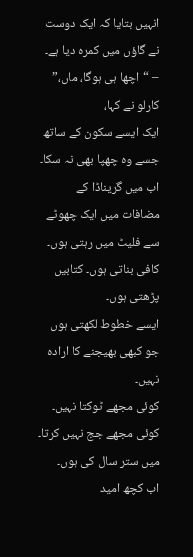انہیں بتایا کہ ایک دوست نے گاؤں میں کمرہ دیا ہے۔
– “اچھا ہی ہوگا، ماں،” کارلو نے کہا،
ایک ایسے سکون کے ساتھ جسے وہ چھپا بھی نہ سکا۔
اب میں گریناڈا کے مضافات میں ایک چھوٹے سے فلیٹ میں رہتی ہوں۔
کافی بناتی ہوں۔ کتابیں پڑھتی ہوں۔
ایسے خطوط لکھتی ہوں جو کبھی بھیجنے کا ارادہ نہیں۔
کوئی مجھے ٹوکتا نہیں۔
کوئی مجھے جج نہیں کرتا۔
میں ستر سال کی ہوں۔
اب کچھ امید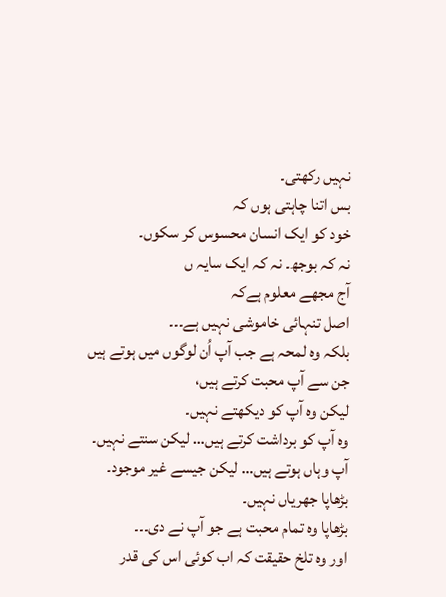نہیں رکھتی۔
بس اتنا چاہتی ہوں کہ
خود کو ایک انسان محسوس کر سکوں۔
نہ کہ بوجھ۔ نہ کہ ایک سایہ ں
آج مجھے معلوم ہےکہ
اصل تنہائی خاموشی نہیں ہے۔۔۔
بلکہ وہ لمحہ ہے جب آپ اُن لوگوں میں ہوتے ہیں جن سے آپ محبت کرتے ہیں،
لیکن وہ آپ کو دیکھتے نہیں۔
وہ آپ کو برداشت کرتے ہیں… لیکن سنتے نہیں۔
آپ وہاں ہوتے ہیں… لیکن جیسے غیر موجود۔
بڑھاپا جھریاں نہیں۔
بڑھاپا وہ تمام محبت ہے جو آپ نے دی۔۔۔
اور وہ تلخ حقیقت کہ اب کوئی اس کی قدر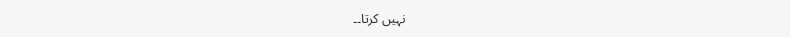نہیں کرتا۔۔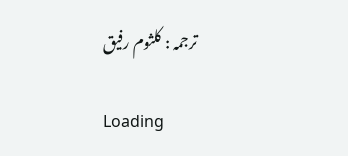ترجمہ : کلثوم رفیق

Loading